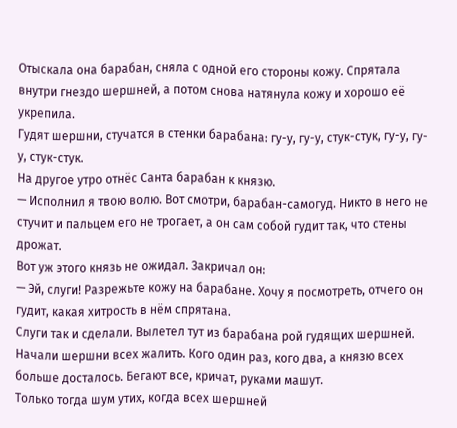Отыскала она барабан, сняла с одной его стороны кожу. Спрятала внутри гнездо шершней, а потом снова натянула кожу и хорошо её укрепила.
Гудят шершни, стучатся в стенки барабана: гу-у, гу-у, стук-стук, гу-у, гу-у, стук-стук.
На другое утро отнёс Санта барабан к князю.
— Исполнил я твою волю. Вот смотри, барабан-самогуд. Никто в него не стучит и пальцем его не трогает, а он сам собой гудит так, что стены дрожат.
Вот уж этого князь не ожидал. Закричал он:
— Эй, слуги! Разрежьте кожу на барабане. Хочу я посмотреть, отчего он гудит, какая хитрость в нём спрятана.
Слуги так и сделали. Вылетел тут из барабана рой гудящих шершней. Начали шершни всех жалить. Кого один раз, кого два, а князю всех больше досталось. Бегают все, кричат, руками машут.
Только тогда шум утих, когда всех шершней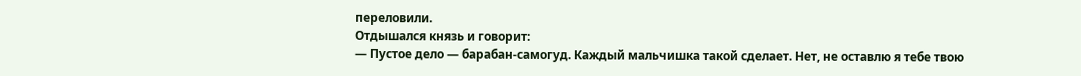переловили.
Отдышался князь и говорит:
— Пустое дело — барабан-самогуд. Каждый мальчишка такой сделает. Нет, не оставлю я тебе твою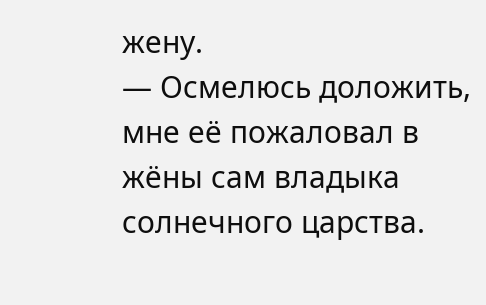жену.
— Осмелюсь доложить, мне её пожаловал в жёны сам владыка солнечного царства.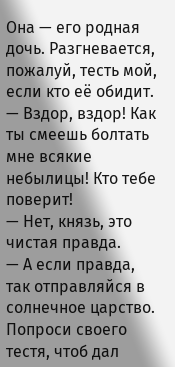Она — его родная дочь. Разгневается, пожалуй, тесть мой, если кто её обидит.
— Вздор, вздор! Как ты смеешь болтать мне всякие небылицы! Кто тебе поверит!
— Нет, князь, это чистая правда.
— А если правда, так отправляйся в солнечное царство. Попроси своего тестя, чтоб дал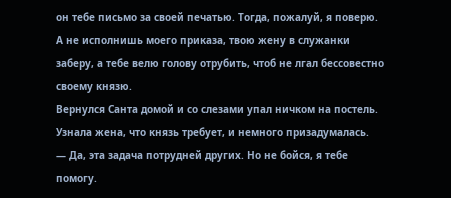он тебе письмо за своей печатью. Тогда, пожалуй, я поверю. А не исполнишь моего приказа, твою жену в служанки заберу, а тебе велю голову отрубить, чтоб не лгал бессовестно своему князю.
Вернулся Санта домой и со слезами упал ничком на постель. Узнала жена, что князь требует, и немного призадумалась.
— Да, эта задача потрудней других. Но не бойся, я тебе помогу.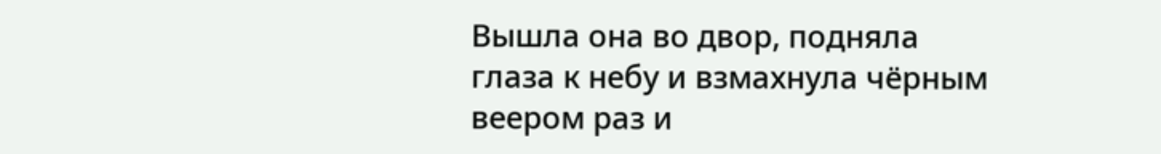Вышла она во двор, подняла глаза к небу и взмахнула чёрным веером раз и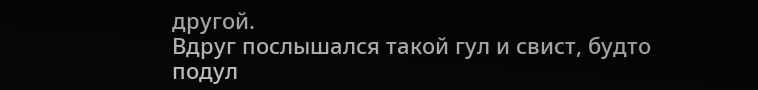другой.
Вдруг послышался такой гул и свист, будто подул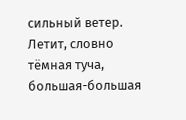сильный ветер. Летит, словно тёмная туча, большая-большая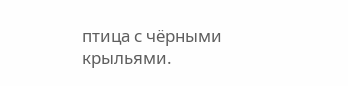птица с чёрными крыльями.